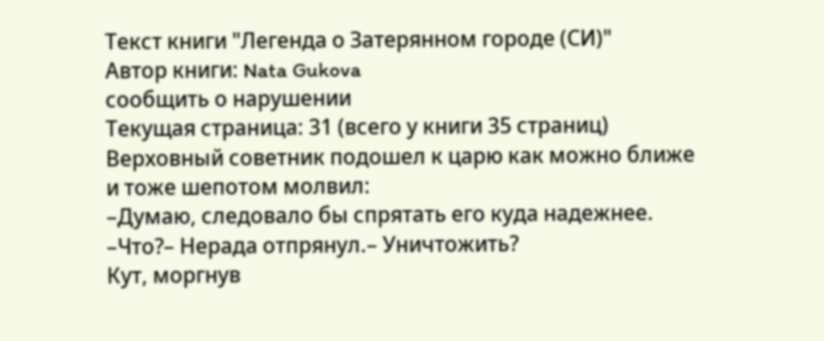Текст книги "Легенда о Затерянном городе (СИ)"
Автор книги: Nata Gukova
сообщить о нарушении
Текущая страница: 31 (всего у книги 35 страниц)
Верховный советник подошел к царю как можно ближе и тоже шепотом молвил:
–Думаю, следовало бы спрятать его куда надежнее.
–Что?– Нерада отпрянул.– Уничтожить?
Кут, моргнув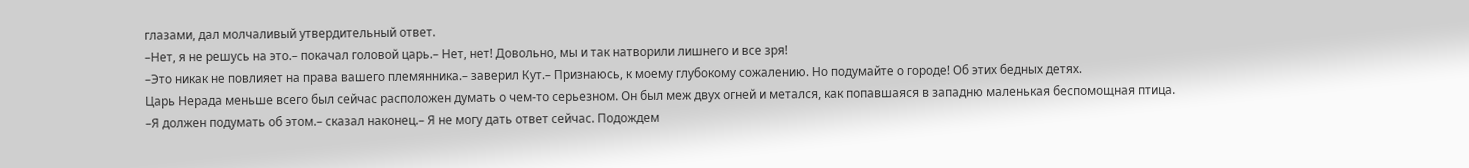глазами, дал молчаливый утвердительный ответ.
–Нет, я не решусь на это.– покачал головой царь.– Нет, нет! Довольно, мы и так натворили лишнего и все зря!
–Это никак не повлияет на права вашего племянника.– заверил Кут.– Признаюсь, к моему глубокому сожалению. Но подумайте о городе! Об этих бедных детях.
Царь Нерада меньше всего был сейчас расположен думать о чем-то серьезном. Он был меж двух огней и метался, как попавшаяся в западню маленькая беспомощная птица.
–Я должен подумать об этом.– сказал наконец.– Я не могу дать ответ сейчас. Подождем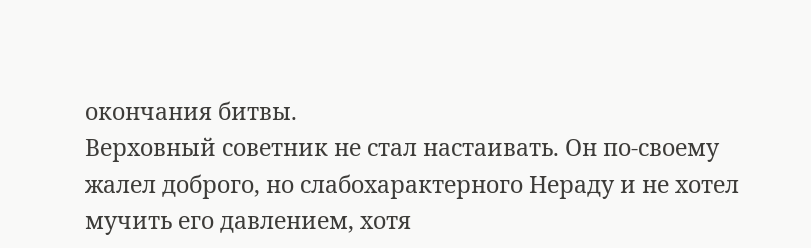окончания битвы.
Верховный советник не стал настаивать. Он по-своему жалел доброго, но слабохарактерного Нераду и не хотел мучить его давлением, хотя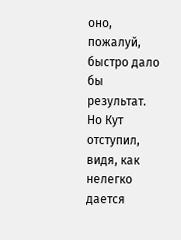оно, пожалуй, быстро дало бы результат. Но Кут отступил, видя, как нелегко дается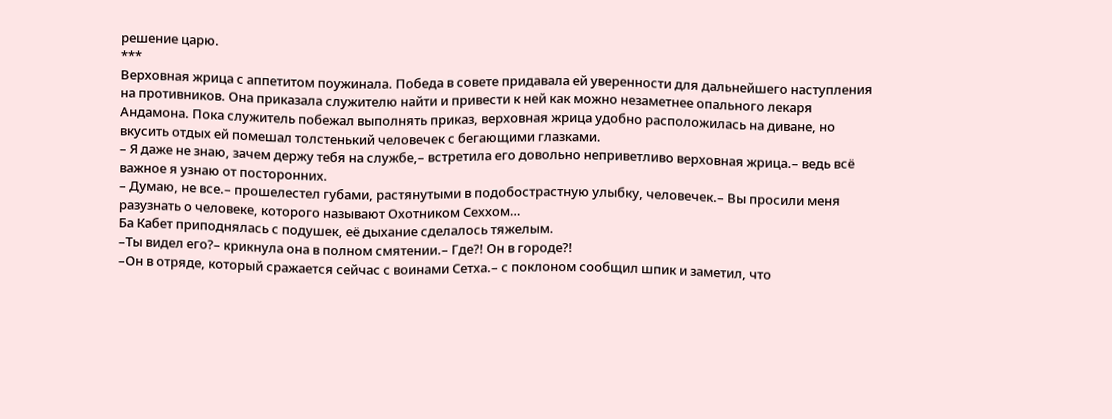решение царю.
***
Верховная жрица с аппетитом поужинала. Победа в совете придавала ей уверенности для дальнейшего наступления на противников. Она приказала служителю найти и привести к ней как можно незаметнее опального лекаря Андамона. Пока служитель побежал выполнять приказ, верховная жрица удобно расположилась на диване, но вкусить отдых ей помешал толстенький человечек с бегающими глазками.
– Я даже не знаю, зачем держу тебя на службе,– встретила его довольно неприветливо верховная жрица.– ведь всё важное я узнаю от посторонних.
– Думаю, не все.– прошелестел губами, растянутыми в подобострастную улыбку, человечек.– Вы просили меня разузнать о человеке, которого называют Охотником Сеххом…
Ба Кабет приподнялась с подушек, её дыхание сделалось тяжелым.
–Ты видел его?– крикнула она в полном смятении.– Где?! Он в городе?!
–Он в отряде, который сражается сейчас с воинами Сетха.– с поклоном сообщил шпик и заметил, что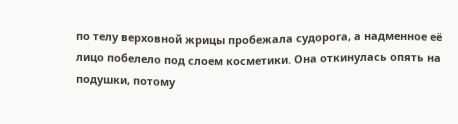по телу верховной жрицы пробежала судорога, а надменное её лицо побелело под слоем косметики. Она откинулась опять на подушки, потому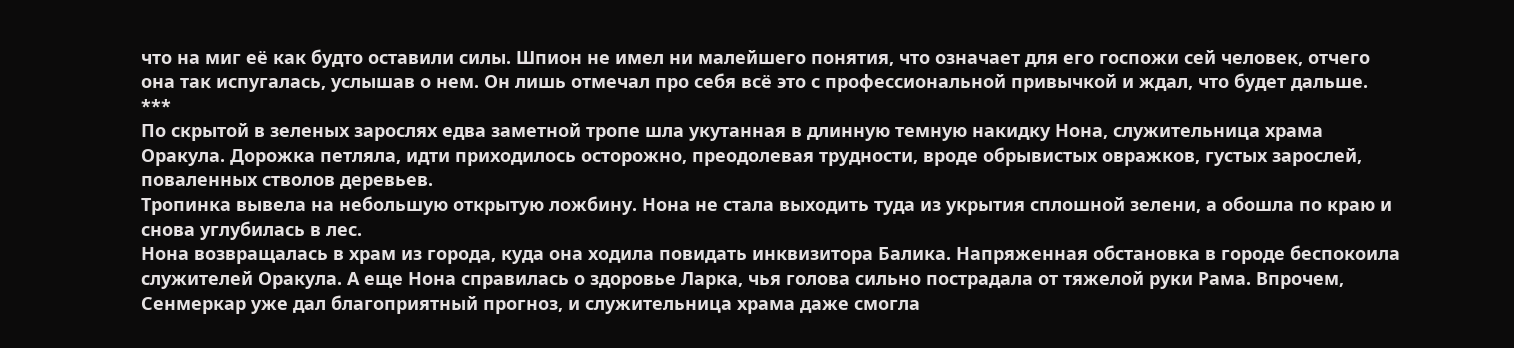что на миг её как будто оставили силы. Шпион не имел ни малейшего понятия, что означает для его госпожи сей человек, отчего она так испугалась, услышав о нем. Он лишь отмечал про себя всё это с профессиональной привычкой и ждал, что будет дальше.
***
По скрытой в зеленых зарослях едва заметной тропе шла укутанная в длинную темную накидку Нона, служительница храма Оракула. Дорожка петляла, идти приходилось осторожно, преодолевая трудности, вроде обрывистых овражков, густых зарослей, поваленных стволов деревьев.
Тропинка вывела на небольшую открытую ложбину. Нона не стала выходить туда из укрытия сплошной зелени, а обошла по краю и снова углубилась в лес.
Нона возвращалась в храм из города, куда она ходила повидать инквизитора Балика. Напряженная обстановка в городе беспокоила служителей Оракула. А еще Нона справилась о здоровье Ларка, чья голова сильно пострадала от тяжелой руки Рама. Впрочем, Сенмеркар уже дал благоприятный прогноз, и служительница храма даже смогла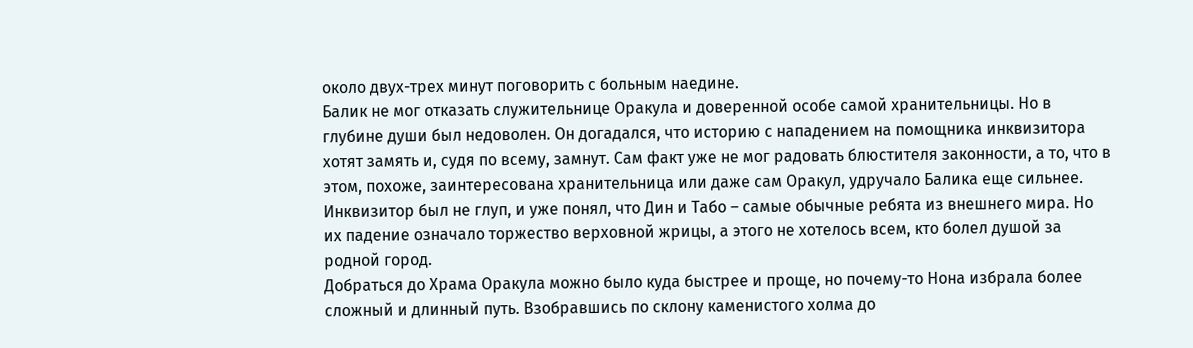около двух-трех минут поговорить с больным наедине.
Балик не мог отказать служительнице Оракула и доверенной особе самой хранительницы. Но в глубине души был недоволен. Он догадался, что историю с нападением на помощника инквизитора хотят замять и, судя по всему, замнут. Сам факт уже не мог радовать блюстителя законности, а то, что в этом, похоже, заинтересована хранительница или даже сам Оракул, удручало Балика еще сильнее. Инквизитор был не глуп, и уже понял, что Дин и Табо – самые обычные ребята из внешнего мира. Но их падение означало торжество верховной жрицы, а этого не хотелось всем, кто болел душой за родной город.
Добраться до Храма Оракула можно было куда быстрее и проще, но почему-то Нона избрала более сложный и длинный путь. Взобравшись по склону каменистого холма до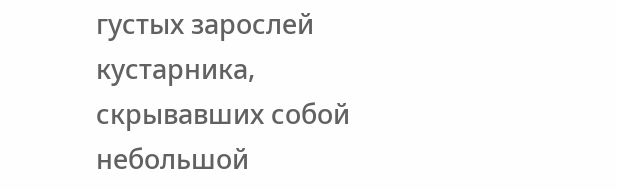густых зарослей кустарника, скрывавших собой небольшой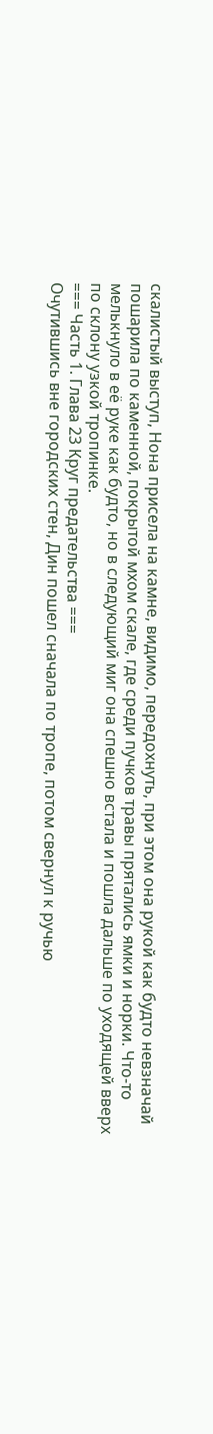скалистый выступ, Нона присела на камне, видимо, передохнуть, при этом она рукой как будто невзначай пошарила по каменной, покрытой мхом скале, где среди пучков травы прятались ямки и норки. Что-то мелькнуло в её руке как будто, но в следующий миг она спешно встала и пошла дальше по уходящей вверх по склону узкой тропинке.
=== Часть 1. Глава 23 Круг предательства ===
Очутившись вне городских стен, Дин пошел сначала по тропе, потом свернул к ручью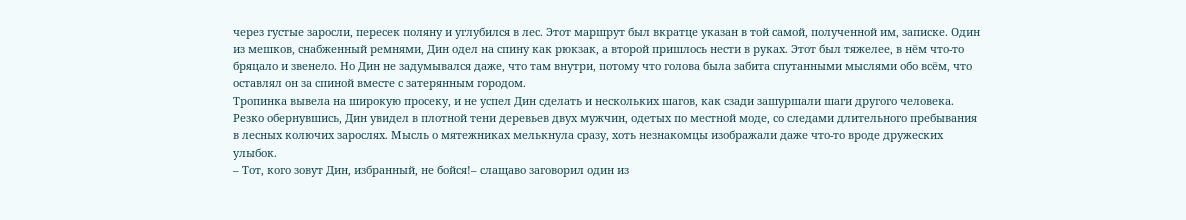через густые заросли, пересек поляну и углубился в лес. Этот маршрут был вкратце указан в той самой, полученной им, записке. Один из мешков, снабженный ремнями, Дин одел на спину как рюкзак, а второй пришлось нести в руках. Этот был тяжелее, в нём что-то бряцало и звенело. Но Дин не задумывался даже, что там внутри, потому что голова была забита спутанными мыслями обо всём, что оставлял он за спиной вместе с затерянным городом.
Тропинка вывела на широкую просеку, и не успел Дин сделать и нескольких шагов, как сзади зашуршали шаги другого человека. Резко обернувшись, Дин увидел в плотной тени деревьев двух мужчин, одетых по местной моде, со следами длительного пребывания в лесных колючих зарослях. Мысль о мятежниках мелькнула сразу, хоть незнакомцы изображали даже что-то вроде дружеских улыбок.
– Тот, кого зовут Дин, избранный, не бойся!– слащаво заговорил один из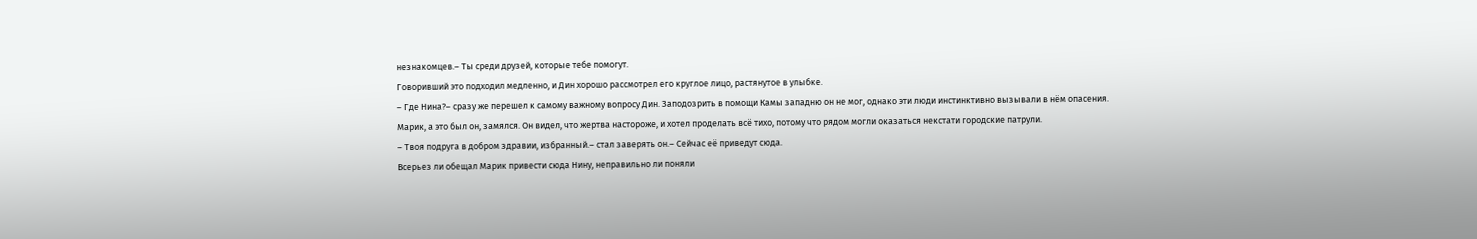незнакомцев.– Ты среди друзей, которые тебе помогут.
Говоривший это подходил медленно, и Дин хорошо рассмотрел его круглое лицо, растянутое в улыбке.
– Где Нина?– сразу же перешел к самому важному вопросу Дин. Заподозрить в помощи Камы западню он не мог, однако эти люди инстинктивно вызывали в нём опасения.
Марик, а это был он, замялся. Он видел, что жертва настороже, и хотел проделать всё тихо, потому что рядом могли оказаться некстати городские патрули.
– Твоя подруга в добром здравии, избранный.– стал заверять он.– Сейчас её приведут сюда.
Всерьез ли обещал Марик привести сюда Нину, неправильно ли поняли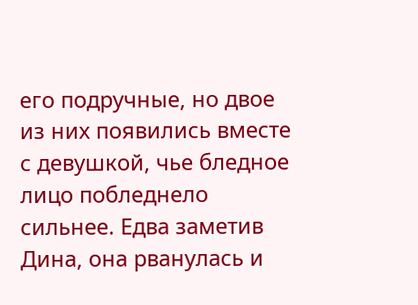его подручные, но двое из них появились вместе с девушкой, чье бледное лицо побледнело сильнее. Едва заметив Дина, она рванулась и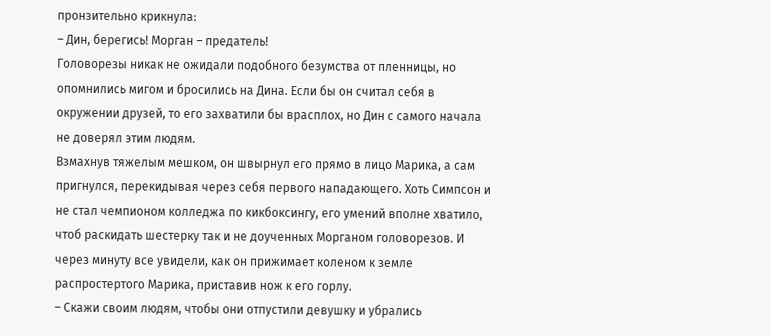пронзительно крикнула:
– Дин, берегись! Морган – предатель!
Головорезы никак не ожидали подобного безумства от пленницы, но опомнились мигом и бросились на Дина. Если бы он считал себя в окружении друзей, то его захватили бы врасплох, но Дин с самого начала не доверял этим людям.
Взмахнув тяжелым мешком, он швырнул его прямо в лицо Марика, а сам пригнулся, перекидывая через себя первого нападающего. Хоть Симпсон и не стал чемпионом колледжа по кикбоксингу, его умений вполне хватило, чтоб раскидать шестерку так и не доученных Морганом головорезов. И через минуту все увидели, как он прижимает коленом к земле распростертого Марика, приставив нож к его горлу.
– Скажи своим людям, чтобы они отпустили девушку и убрались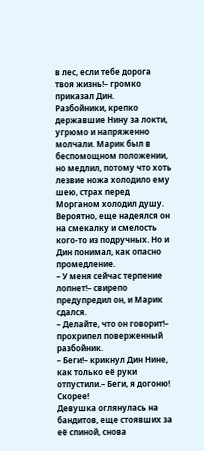в лес, если тебе дорога твоя жизнь!– громко приказал Дин.
Разбойники, крепко державшие Нину за локти, угрюмо и напряженно молчали. Марик был в беспомощном положении, но медлил, потому что хоть лезвие ножа холодило ему шею, страх перед Морганом холодил душу. Вероятно, еще надеялся он на смекалку и смелость кого-то из подручных. Но и Дин понимал, как опасно промедление.
– У меня сейчас терпение лопнет!– свирепо предупредил он, и Марик сдался.
– Делайте, что он говорит!– прохрипел поверженный разбойник.
– Беги!– крикнул Дин Нине, как только её руки отпустили.– Беги, я догоню! Скорее!
Девушка оглянулась на бандитов, еще стоявших за её спиной, снова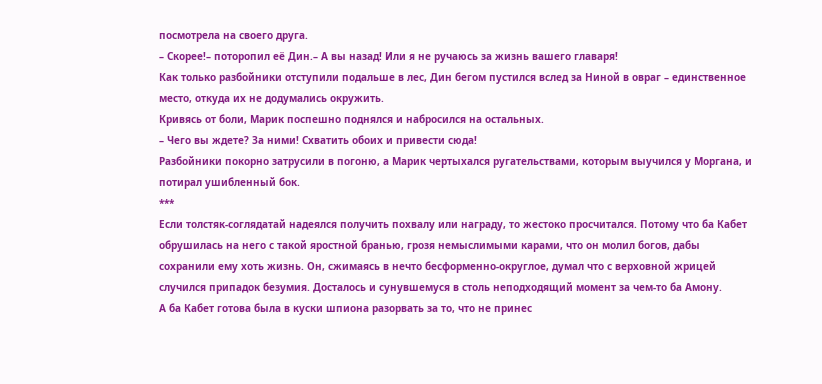посмотрела на своего друга.
– Скорее!– поторопил её Дин.– А вы назад! Или я не ручаюсь за жизнь вашего главаря!
Как только разбойники отступили подальше в лес, Дин бегом пустился вслед за Ниной в овраг – единственное место, откуда их не додумались окружить.
Кривясь от боли, Марик поспешно поднялся и набросился на остальных.
– Чего вы ждете? За ними! Схватить обоих и привести сюда!
Разбойники покорно затрусили в погоню, а Марик чертыхался ругательствами, которым выучился у Моргана, и потирал ушибленный бок.
***
Если толстяк-соглядатай надеялся получить похвалу или награду, то жестоко просчитался. Потому что ба Кабет обрушилась на него с такой яростной бранью, грозя немыслимыми карами, что он молил богов, дабы сохранили ему хоть жизнь. Он, сжимаясь в нечто бесформенно-округлое, думал что с верховной жрицей случился припадок безумия. Досталось и сунувшемуся в столь неподходящий момент за чем-то ба Амону.
А ба Кабет готова была в куски шпиона разорвать за то, что не принес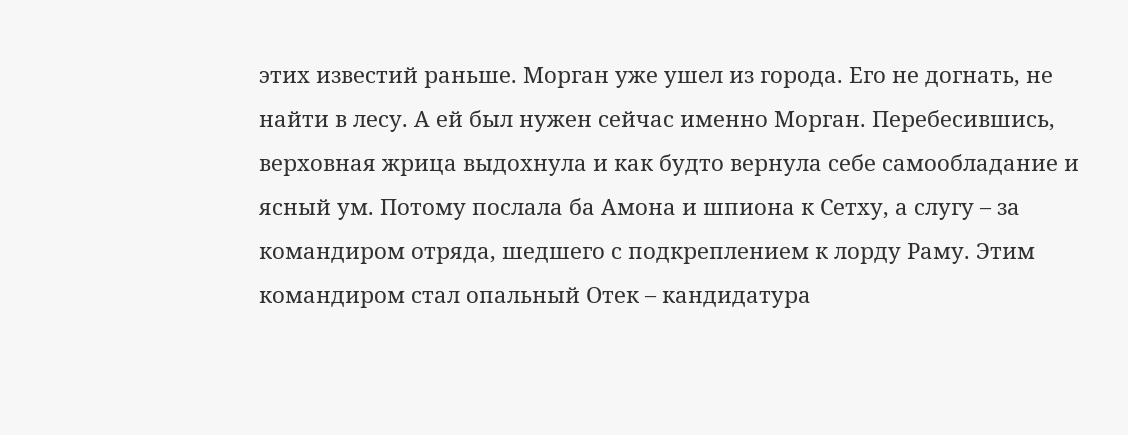этих известий раньше. Морган уже ушел из города. Его не догнать, не найти в лесу. А ей был нужен сейчас именно Морган. Перебесившись, верховная жрица выдохнула и как будто вернула себе самообладание и ясный ум. Потому послала ба Амона и шпиона к Сетху, а слугу – за командиром отряда, шедшего с подкреплением к лорду Раму. Этим командиром стал опальный Отек – кандидатура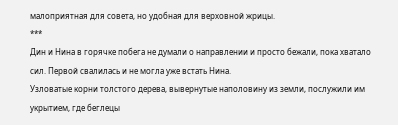малоприятная для совета, но удобная для верховной жрицы.
***
Дин и Нина в горячке побега не думали о направлении и просто бежали, пока хватало сил. Первой свалилась и не могла уже встать Нина.
Узловатые корни толстого дерева, вывернутые наполовину из земли, послужили им укрытием, где беглецы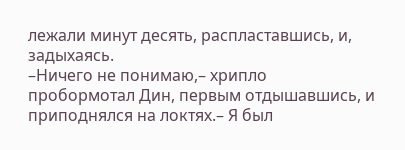лежали минут десять, распластавшись, и, задыхаясь.
–Ничего не понимаю,– хрипло пробормотал Дин, первым отдышавшись, и приподнялся на локтях.– Я был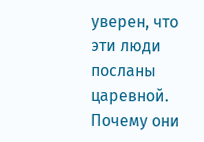уверен, что эти люди посланы царевной. Почему они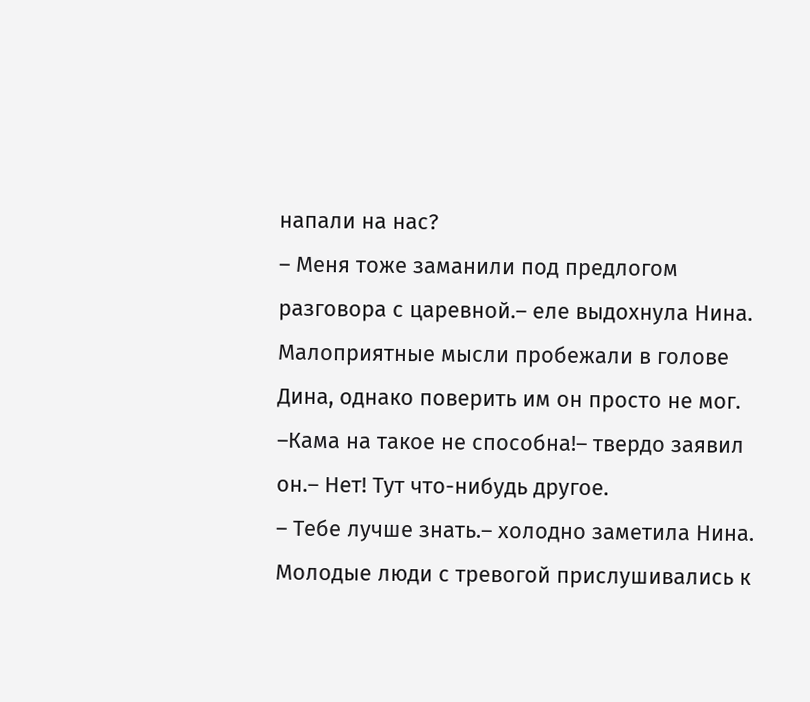напали на нас?
– Меня тоже заманили под предлогом разговора с царевной.– еле выдохнула Нина.
Малоприятные мысли пробежали в голове Дина, однако поверить им он просто не мог.
–Кама на такое не способна!– твердо заявил он.– Нет! Тут что-нибудь другое.
– Тебе лучше знать.– холодно заметила Нина.
Молодые люди с тревогой прислушивались к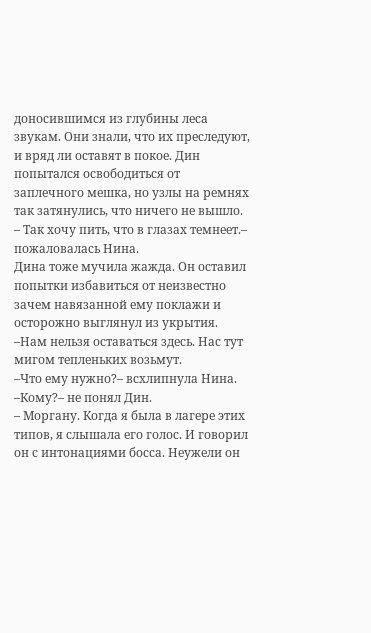доносившимся из глубины леса звукам. Они знали, что их преследуют, и вряд ли оставят в покое. Дин попытался освободиться от заплечного мешка, но узлы на ремнях так затянулись, что ничего не вышло.
– Так хочу пить, что в глазах темнеет.– пожаловалась Нина.
Дина тоже мучила жажда. Он оставил попытки избавиться от неизвестно зачем навязанной ему поклажи и осторожно выглянул из укрытия.
–Нам нельзя оставаться здесь. Нас тут мигом тепленьких возьмут.
–Что ему нужно?– всхлипнула Нина.
–Кому?– не понял Дин.
– Моргану. Когда я была в лагере этих типов, я слышала его голос. И говорил он с интонациями босса. Неужели он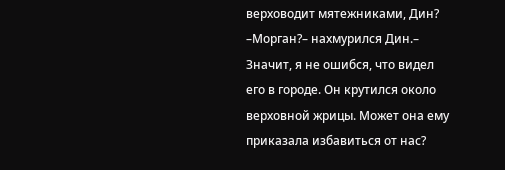верховодит мятежниками, Дин?
–Морган?– нахмурился Дин.– Значит, я не ошибся, что видел его в городе. Он крутился около верховной жрицы. Может она ему приказала избавиться от нас?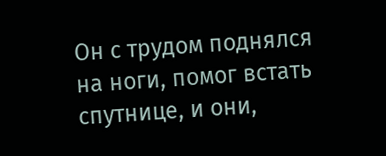Он с трудом поднялся на ноги, помог встать спутнице, и они,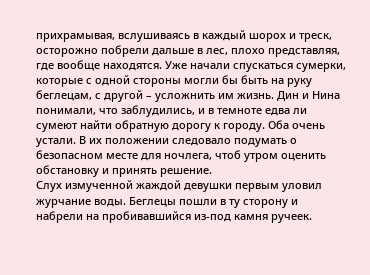прихрамывая, вслушиваясь в каждый шорох и треск, осторожно побрели дальше в лес, плохо представляя, где вообще находятся. Уже начали спускаться сумерки, которые с одной стороны могли бы быть на руку беглецам, с другой – усложнить им жизнь. Дин и Нина понимали, что заблудились, и в темноте едва ли сумеют найти обратную дорогу к городу. Оба очень устали. В их положении следовало подумать о безопасном месте для ночлега, чтоб утром оценить обстановку и принять решение.
Слух измученной жаждой девушки первым уловил журчание воды. Беглецы пошли в ту сторону и набрели на пробивавшийся из-под камня ручеек.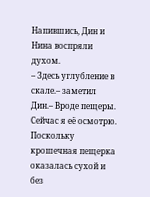Напившись, Дин и Нина воспряли духом.
– Здесь углубление в скале.– заметил Дин.– Вроде пещеры. Сейчас я её осмотрю.
Поскольку крошечная пещерка оказалась сухой и без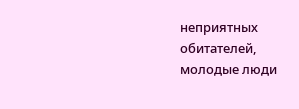неприятных обитателей, молодые люди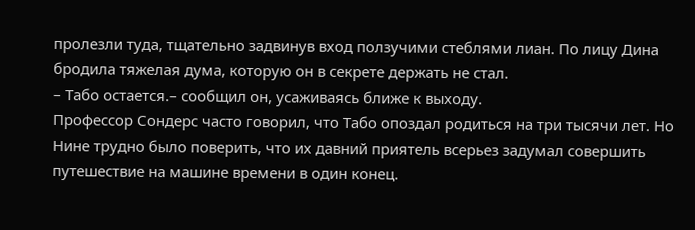пролезли туда, тщательно задвинув вход ползучими стеблями лиан. По лицу Дина бродила тяжелая дума, которую он в секрете держать не стал.
– Табо остается.– сообщил он, усаживаясь ближе к выходу.
Профессор Сондерс часто говорил, что Табо опоздал родиться на три тысячи лет. Но Нине трудно было поверить, что их давний приятель всерьез задумал совершить путешествие на машине времени в один конец.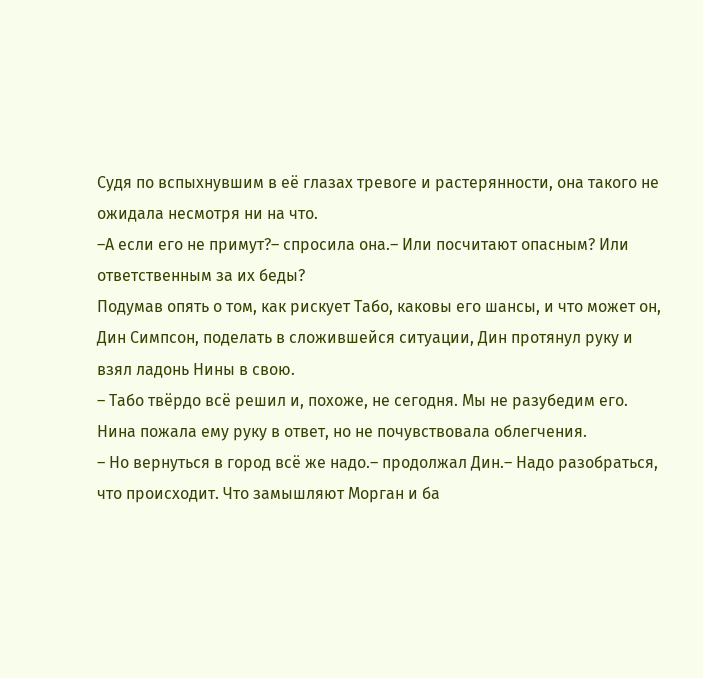Судя по вспыхнувшим в её глазах тревоге и растерянности, она такого не ожидала несмотря ни на что.
–А если его не примут?– спросила она.– Или посчитают опасным? Или ответственным за их беды?
Подумав опять о том, как рискует Табо, каковы его шансы, и что может он, Дин Симпсон, поделать в сложившейся ситуации, Дин протянул руку и взял ладонь Нины в свою.
– Табо твёрдо всё решил и, похоже, не сегодня. Мы не разубедим его.
Нина пожала ему руку в ответ, но не почувствовала облегчения.
– Но вернуться в город всё же надо.– продолжал Дин.– Надо разобраться, что происходит. Что замышляют Морган и ба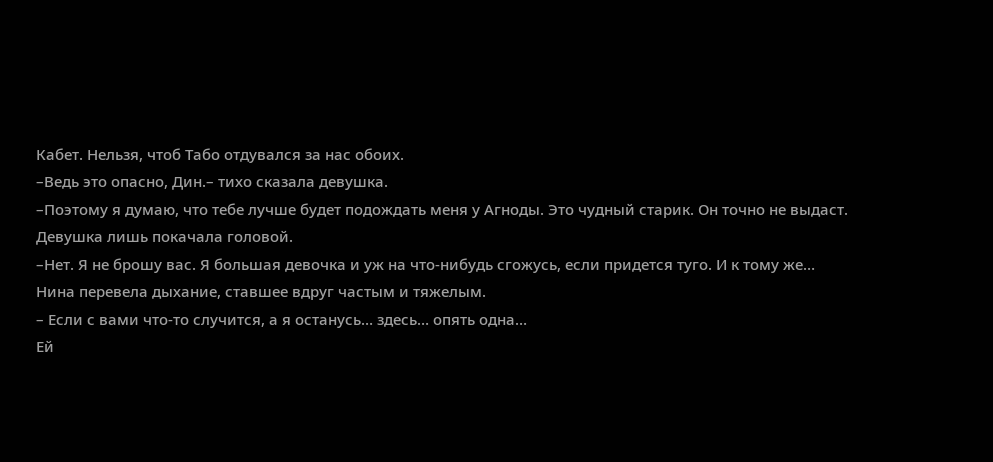Кабет. Нельзя, чтоб Табо отдувался за нас обоих.
–Ведь это опасно, Дин.– тихо сказала девушка.
–Поэтому я думаю, что тебе лучше будет подождать меня у Агноды. Это чудный старик. Он точно не выдаст.
Девушка лишь покачала головой.
–Нет. Я не брошу вас. Я большая девочка и уж на что-нибудь сгожусь, если придется туго. И к тому же…
Нина перевела дыхание, ставшее вдруг частым и тяжелым.
– Если с вами что-то случится, а я останусь… здесь… опять одна…
Ей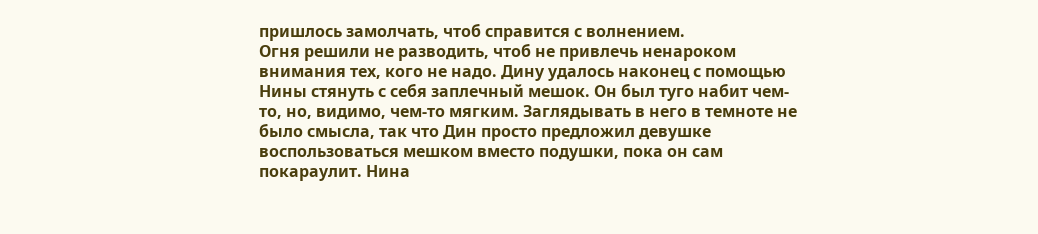пришлось замолчать, чтоб справится с волнением.
Огня решили не разводить, чтоб не привлечь ненароком внимания тех, кого не надо. Дину удалось наконец с помощью Нины стянуть с себя заплечный мешок. Он был туго набит чем-то, но, видимо, чем-то мягким. Заглядывать в него в темноте не было смысла, так что Дин просто предложил девушке воспользоваться мешком вместо подушки, пока он сам покараулит. Нина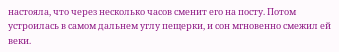настояла, что через несколько часов сменит его на посту. Потом устроилась в самом дальнем углу пещерки, и сон мгновенно смежил ей веки.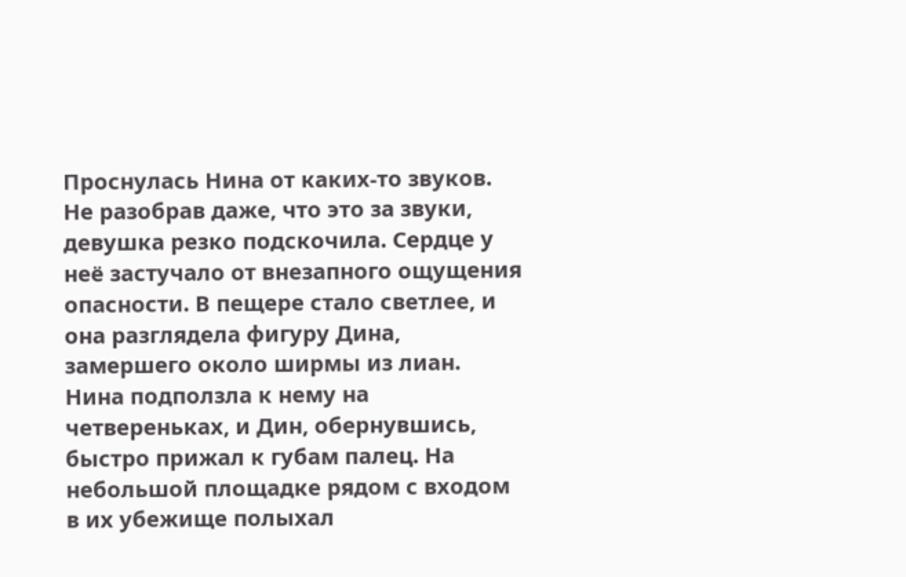Проснулась Нина от каких-то звуков. Не разобрав даже, что это за звуки, девушка резко подскочила. Сердце у неё застучало от внезапного ощущения опасности. В пещере стало светлее, и она разглядела фигуру Дина, замершего около ширмы из лиан. Нина подползла к нему на четвереньках, и Дин, обернувшись, быстро прижал к губам палец. На небольшой площадке рядом с входом в их убежище полыхал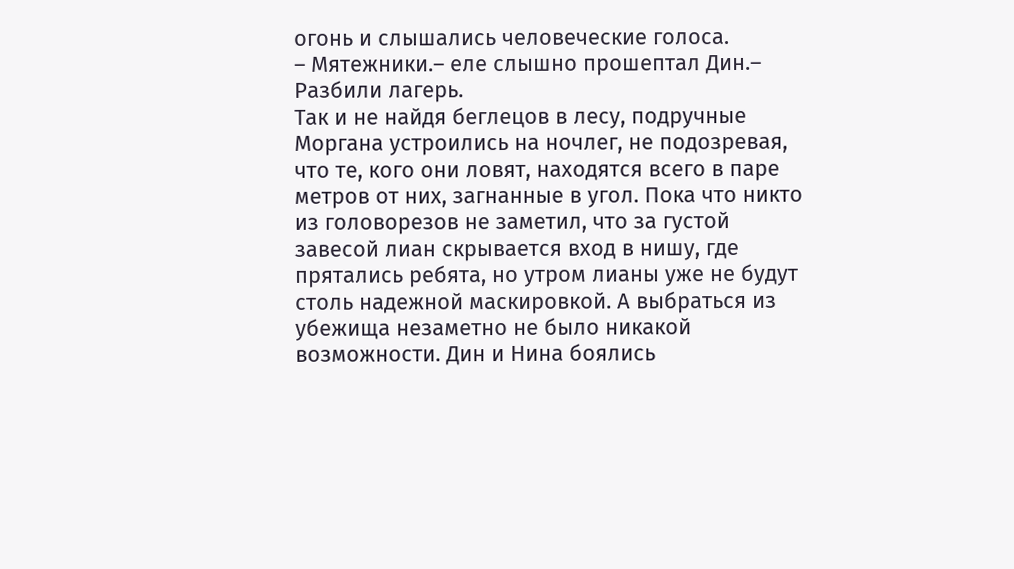огонь и слышались человеческие голоса.
– Мятежники.– еле слышно прошептал Дин.– Разбили лагерь.
Так и не найдя беглецов в лесу, подручные Моргана устроились на ночлег, не подозревая, что те, кого они ловят, находятся всего в паре метров от них, загнанные в угол. Пока что никто из головорезов не заметил, что за густой завесой лиан скрывается вход в нишу, где прятались ребята, но утром лианы уже не будут столь надежной маскировкой. А выбраться из убежища незаметно не было никакой возможности. Дин и Нина боялись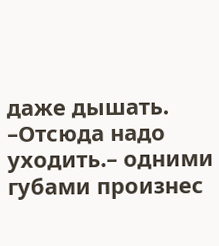даже дышать.
–Отсюда надо уходить.– одними губами произнес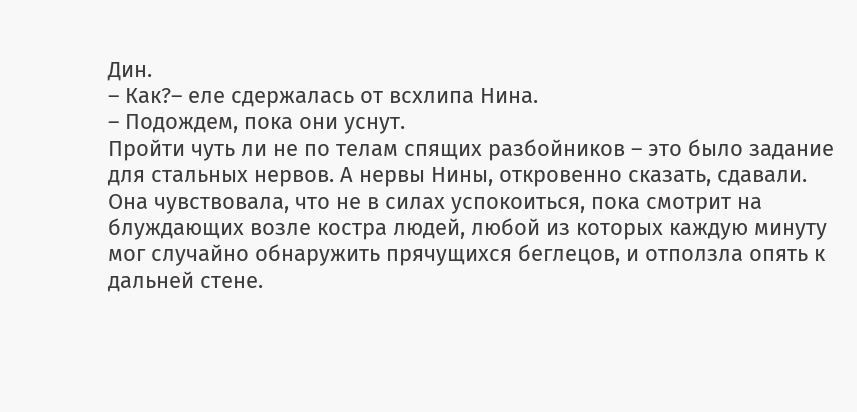Дин.
– Как?– еле сдержалась от всхлипа Нина.
– Подождем, пока они уснут.
Пройти чуть ли не по телам спящих разбойников – это было задание для стальных нервов. А нервы Нины, откровенно сказать, сдавали. Она чувствовала, что не в силах успокоиться, пока смотрит на блуждающих возле костра людей, любой из которых каждую минуту мог случайно обнаружить прячущихся беглецов, и отползла опять к дальней стене.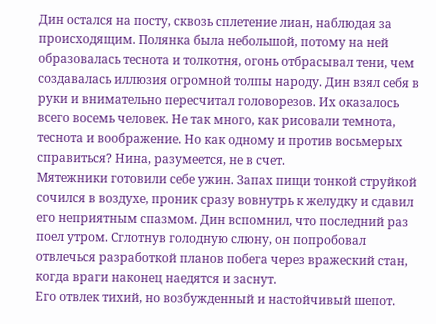Дин остался на посту, сквозь сплетение лиан, наблюдая за происходящим. Полянка была небольшой, потому на ней образовалась теснота и толкотня, огонь отбрасывал тени, чем создавалась иллюзия огромной толпы народу. Дин взял себя в руки и внимательно пересчитал головорезов. Их оказалось всего восемь человек. Не так много, как рисовали темнота, теснота и воображение. Но как одному и против восьмерых справиться? Нина, разумеется, не в счет.
Мятежники готовили себе ужин. Запах пищи тонкой струйкой сочился в воздухе, проник сразу вовнутрь к желудку и сдавил его неприятным спазмом. Дин вспомнил, что последний раз поел утром. Сглотнув голодную слюну, он попробовал отвлечься разработкой планов побега через вражеский стан, когда враги наконец наедятся и заснут.
Его отвлек тихий, но возбужденный и настойчивый шепот.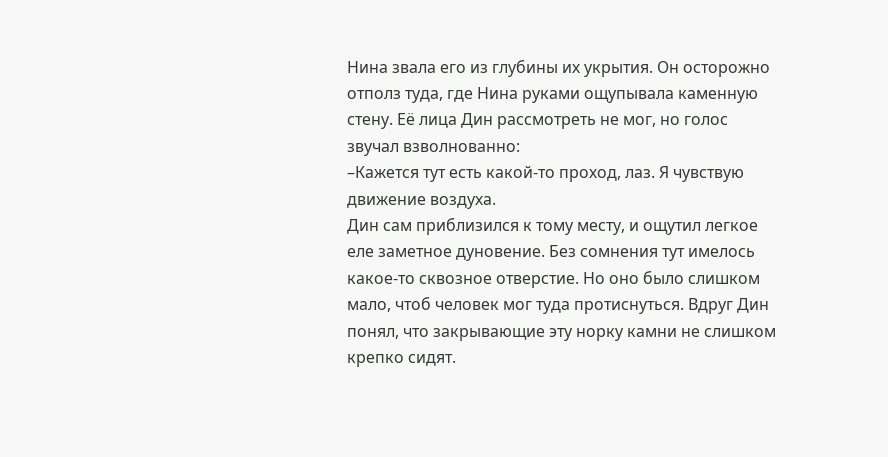Нина звала его из глубины их укрытия. Он осторожно отполз туда, где Нина руками ощупывала каменную стену. Её лица Дин рассмотреть не мог, но голос звучал взволнованно:
–Кажется тут есть какой-то проход, лаз. Я чувствую движение воздуха.
Дин сам приблизился к тому месту, и ощутил легкое еле заметное дуновение. Без сомнения тут имелось какое-то сквозное отверстие. Но оно было слишком мало, чтоб человек мог туда протиснуться. Вдруг Дин понял, что закрывающие эту норку камни не слишком крепко сидят.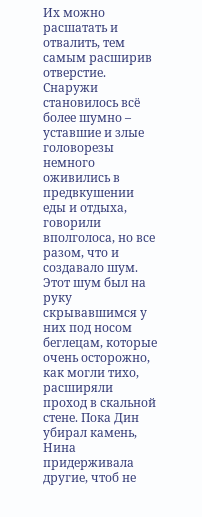Их можно расшатать и отвалить, тем самым расширив отверстие. Снаружи становилось всё более шумно – уставшие и злые головорезы немного оживились в предвкушении еды и отдыха, говорили вполголоса, но все разом, что и создавало шум. Этот шум был на руку скрывавшимся у них под носом беглецам, которые очень осторожно, как могли тихо, расширяли проход в скальной стене. Пока Дин убирал камень, Нина придерживала другие, чтоб не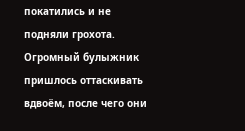покатились и не подняли грохота. Огромный булыжник пришлось оттаскивать вдвоём, после чего они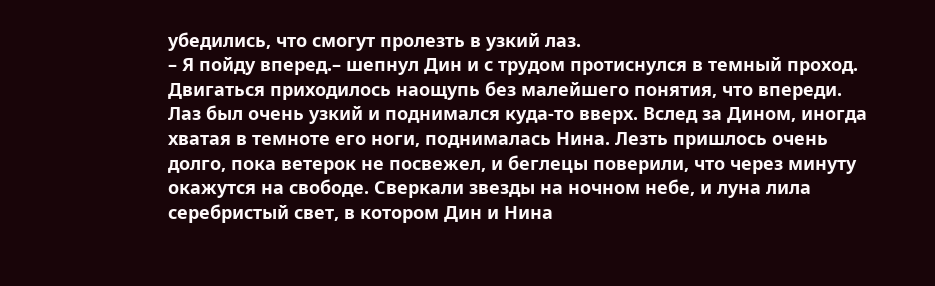убедились, что смогут пролезть в узкий лаз.
– Я пойду вперед.– шепнул Дин и с трудом протиснулся в темный проход. Двигаться приходилось наощупь без малейшего понятия, что впереди. Лаз был очень узкий и поднимался куда-то вверх. Вслед за Дином, иногда хватая в темноте его ноги, поднималась Нина. Лезть пришлось очень долго, пока ветерок не посвежел, и беглецы поверили, что через минуту окажутся на свободе. Сверкали звезды на ночном небе, и луна лила серебристый свет, в котором Дин и Нина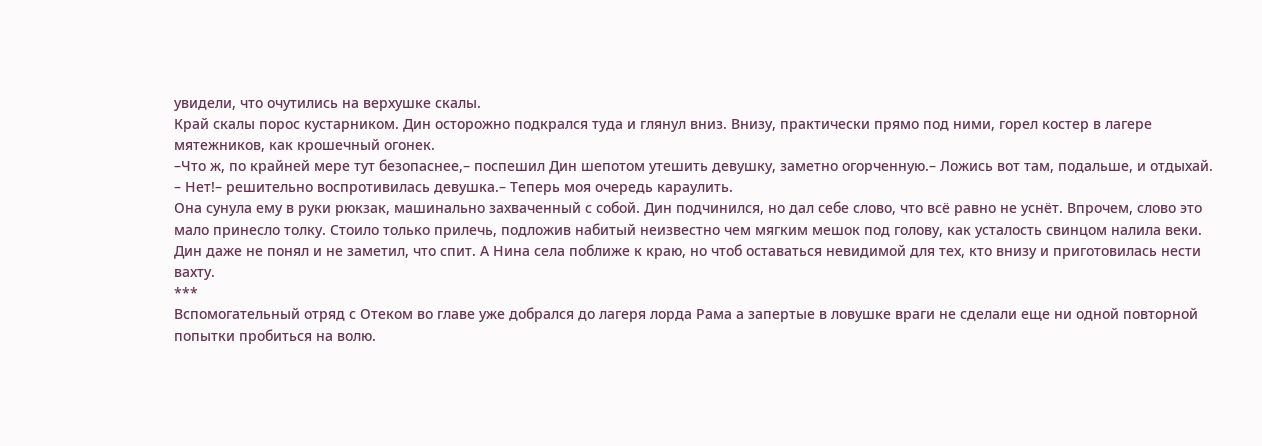увидели, что очутились на верхушке скалы.
Край скалы порос кустарником. Дин осторожно подкрался туда и глянул вниз. Внизу, практически прямо под ними, горел костер в лагере мятежников, как крошечный огонек.
–Что ж, по крайней мере тут безопаснее,– поспешил Дин шепотом утешить девушку, заметно огорченную.– Ложись вот там, подальше, и отдыхай.
– Нет!– решительно воспротивилась девушка.– Теперь моя очередь караулить.
Она сунула ему в руки рюкзак, машинально захваченный с собой. Дин подчинился, но дал себе слово, что всё равно не уснёт. Впрочем, слово это мало принесло толку. Стоило только прилечь, подложив набитый неизвестно чем мягким мешок под голову, как усталость свинцом налила веки. Дин даже не понял и не заметил, что спит. А Нина села поближе к краю, но чтоб оставаться невидимой для тех, кто внизу и приготовилась нести вахту.
***
Вспомогательный отряд с Отеком во главе уже добрался до лагеря лорда Рама а запертые в ловушке враги не сделали еще ни одной повторной попытки пробиться на волю.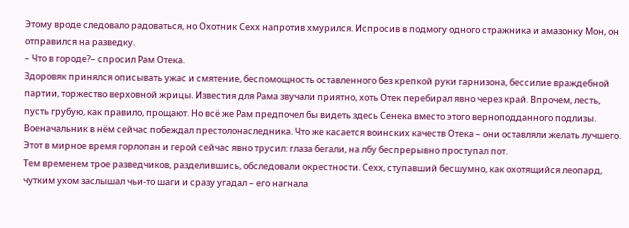Этому вроде следовало радоваться, но Охотник Сехх напротив хмурился. Испросив в подмогу одного стражника и амазонку Мон, он отправился на разведку.
– Что в городе?– спросил Рам Отека.
Здоровяк принялся описывать ужас и смятение, беспомощность оставленного без крепкой руки гарнизона, бессилие враждебной партии, торжество верховной жрицы. Известия для Рама звучали приятно, хоть Отек перебирал явно через край. Впрочем, лесть, пусть грубую, как правило, прощают. Но всё же Рам предпочел бы видеть здесь Сенека вместо этого верноподданного подлизы. Военачальник в нём сейчас побеждал престолонаследника. Что же касается воинских качеств Отека – они оставляли желать лучшего. Этот в мирное время горлопан и герой сейчас явно трусил: глаза бегали, на лбу беспрерывно проступал пот.
Тем временем трое разведчиков, разделившись, обследовали окрестности. Сехх, ступавший бесшумно, как охотящийся леопард, чутким ухом заслышал чьи-то шаги и сразу угадал – его нагнала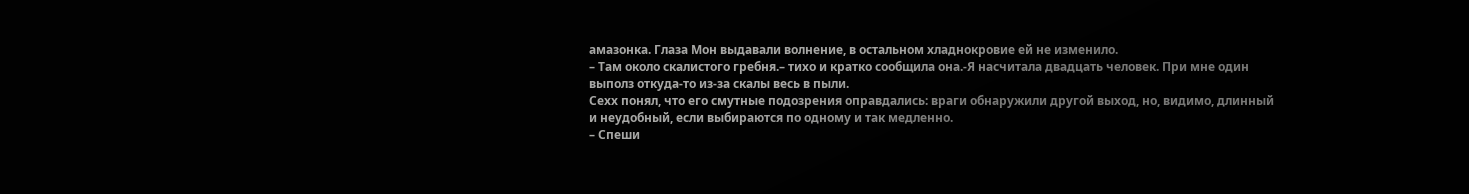амазонка. Глаза Мон выдавали волнение, в остальном хладнокровие ей не изменило.
– Там около скалистого гребня.– тихо и кратко сообщила она.-Я насчитала двадцать человек. При мне один выполз откуда-то из-за скалы весь в пыли.
Сехх понял, что его смутные подозрения оправдались: враги обнаружили другой выход, но, видимо, длинный и неудобный, если выбираются по одному и так медленно.
– Спеши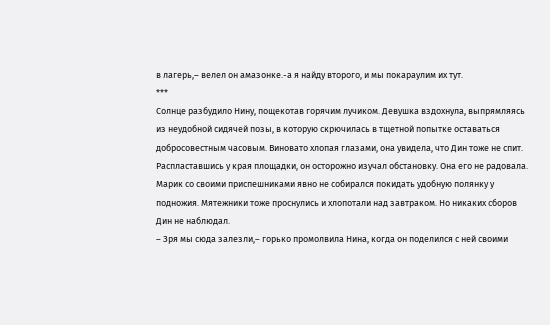в лагерь,– велел он амазонке.-а я найду второго, и мы покараулим их тут.
***
Солнце разбудило Нину, пощекотав горячим лучиком. Девушка вздохнула, выпрямляясь из неудобной сидячей позы, в которую скрючилась в тщетной попытке оставаться добросовестным часовым. Виновато хлопая глазами, она увидела, что Дин тоже не спит. Распластавшись у края площадки, он осторожно изучал обстановку. Она его не радовала. Марик со своими приспешниками явно не собирался покидать удобную полянку у подножия. Мятежники тоже проснулись и хлопотали над завтраком. Но никаких сборов Дин не наблюдал.
– Зря мы сюда залезли,– горько промолвила Нина, когда он поделился с ней своими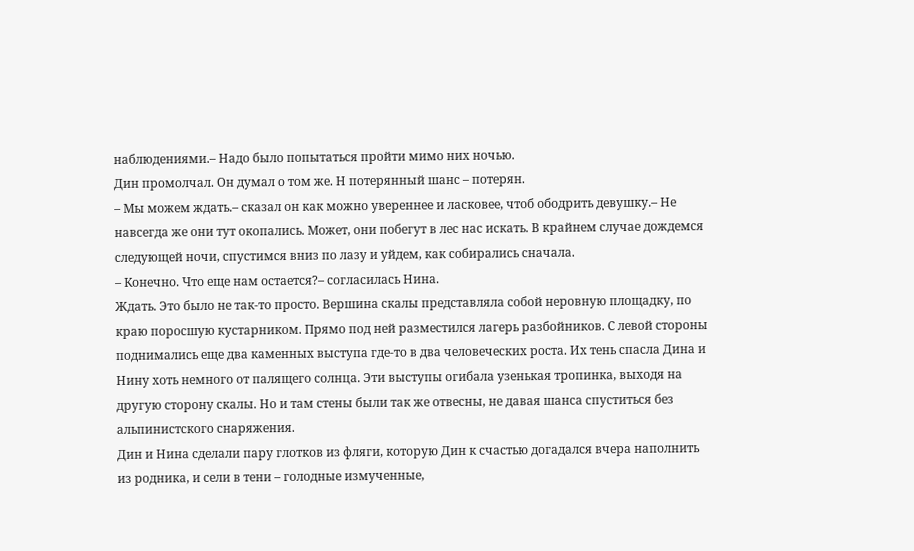наблюдениями.– Надо было попытаться пройти мимо них ночью.
Дин промолчал. Он думал о том же. Н потерянный шанс – потерян.
– Мы можем ждать.– сказал он как можно увереннее и ласковее, чтоб ободрить девушку.– Не навсегда же они тут окопались. Может, они побегут в лес нас искать. В крайнем случае дождемся следующей ночи, спустимся вниз по лазу и уйдем, как собирались сначала.
– Конечно. Что еще нам остается?– согласилась Нина.
Ждать. Это было не так-то просто. Вершина скалы представляла собой неровную площадку, по краю поросшую кустарником. Прямо под ней разместился лагерь разбойников. С левой стороны поднимались еще два каменных выступа где-то в два человеческих роста. Их тень спасла Дина и Нину хоть немного от палящего солнца. Эти выступы огибала узенькая тропинка, выходя на другую сторону скалы. Но и там стены были так же отвесны, не давая шанса спуститься без альпинистского снаряжения.
Дин и Нина сделали пару глотков из фляги, которую Дин к счастью догадался вчера наполнить из родника, и сели в тени – голодные измученные,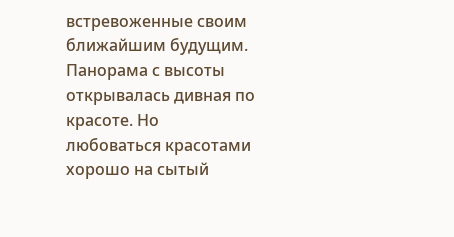встревоженные своим ближайшим будущим. Панорама с высоты открывалась дивная по красоте. Но любоваться красотами хорошо на сытый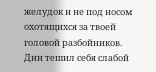желудок и не под носом охотящихся за твоей головой разбойников. Дин тешил себя слабой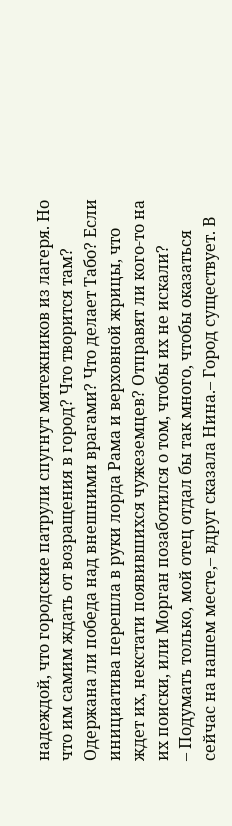надеждой, что городские патрули спугнут мятежников из лагеря. Но что им самим ждать от возращения в город? Что творится там? Одержана ли победа над внешними врагами? Что делает Табо? Если инициатива перешла в руки лорда Рама и верховной жрицы, что ждет их, некстати появившихся чужеземцев? Отправят ли кого-то на их поиски, или Морган позаботился о том, чтобы их не искали?
– Подумать только, мой отец отдал бы так много, чтобы оказаться сейчас на нашем месте,– вдруг сказала Нина.– Город существует. В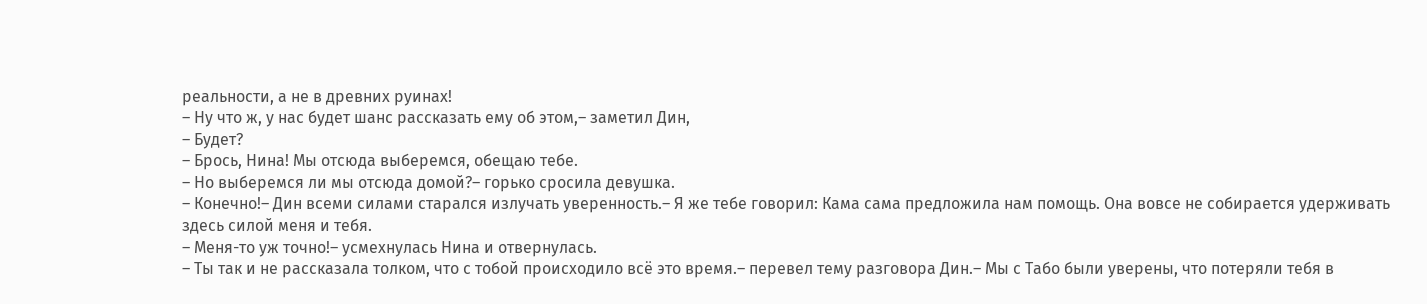реальности, а не в древних руинах!
– Ну что ж, у нас будет шанс рассказать ему об этом,– заметил Дин,
– Будет?
– Брось, Нина! Мы отсюда выберемся, обещаю тебе.
– Но выберемся ли мы отсюда домой?– горько сросила девушка.
– Конечно!– Дин всеми силами старался излучать уверенность.– Я же тебе говорил: Кама сама предложила нам помощь. Она вовсе не собирается удерживать здесь силой меня и тебя.
– Меня-то уж точно!– усмехнулась Нина и отвернулась.
– Ты так и не рассказала толком, что с тобой происходило всё это время.– перевел тему разговора Дин.– Мы с Табо были уверены, что потеряли тебя в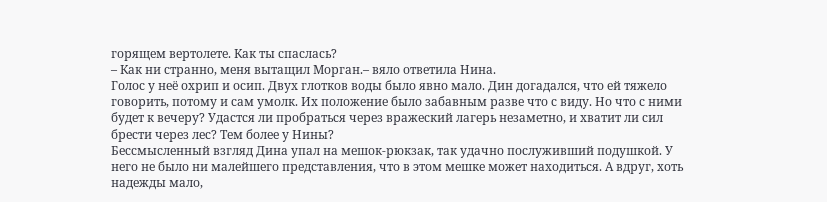горящем вертолете. Как ты спаслась?
– Как ни странно, меня вытащил Морган.– вяло ответила Нина.
Голос у неё охрип и осип. Двух глотков воды было явно мало. Дин догадался, что ей тяжело говорить, потому и сам умолк. Их положение было забавным разве что с виду. Но что с ними будет к вечеру? Удастся ли пробраться через вражеский лагерь незаметно, и хватит ли сил брести через лес? Тем более у Нины?
Бессмысленный взгляд Дина упал на мешок-рюкзак, так удачно послуживший подушкой. У него не было ни малейшего представления, что в этом мешке может находиться. А вдруг, хоть надежды мало,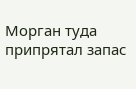Морган туда припрятал запас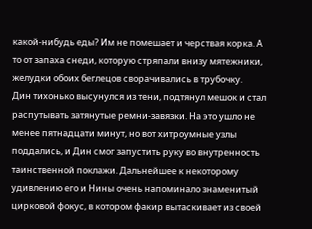какой-нибудь еды? Им не помешает и черствая корка. А то от запаха снеди, которую стряпали внизу мятежники, желудки обоих беглецов сворачивались в трубочку.
Дин тихонько высунулся из тени, подтянул мешок и стал распутывать затянутые ремни-завязки. На это ушло не менее пятнадцати минут, но вот хитроумные узлы поддались, и Дин смог запустить руку во внутренность таинственной поклажи. Дальнейшее к некоторому удивлению его и Нины очень напоминало знаменитый цирковой фокус, в котором факир вытаскивает из своей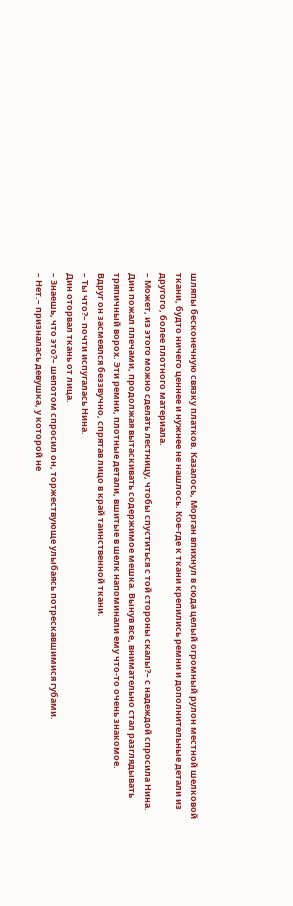шляпы бесконечную связку платков. Казалось, Морган впихнул в сюда целый огромный рулон местной шелковой ткани, будто ничего ценнее и нужнее не нашлось. Кое-где к ткани крепились ремни и дополнительные детали из другого, более плотного материала.
– Может, из этого можно сделать лестницу, чтобы спуститься с той стороны скалы?– с надеждой спросила Нина.
Дин пожал плечами, продолжая вытаскивать содержимое мешка. Вынув все, внимательно стал разглядывать тряпичный ворох. Эти ремни, плотные детали, вшитые в шелк напоминали ему что-то очень знакомое.
Вдруг он засмеялся беззвучно, спрятав лицо в край таинственной ткани.
– Ты что?– почти испугалась Нина.
Дин оторвал ткань от лица.
– Знаешь, что это?– шепотом спросил он, торжествующе улыбаясь потрескавшимися губами.
– Нет.– призналась девушка, у которой не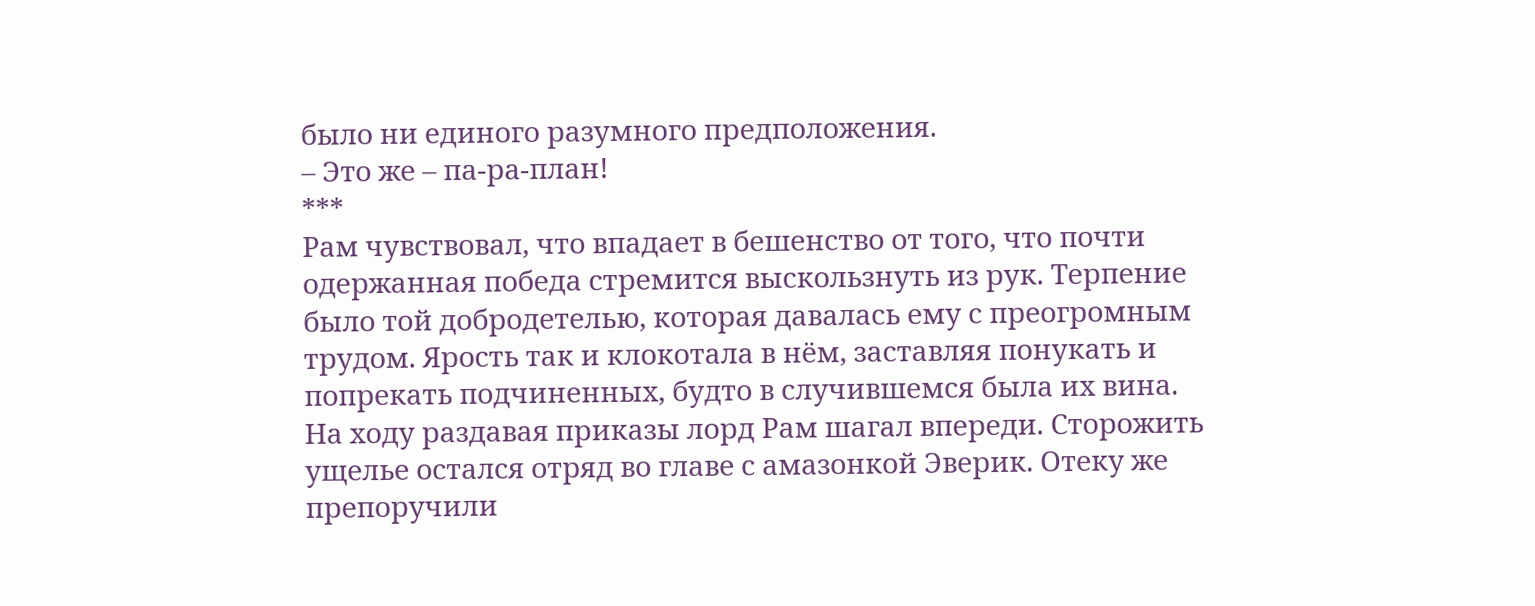было ни единого разумного предположения.
– Это же – па-ра-план!
***
Рам чувствовал, что впадает в бешенство от того, что почти одержанная победа стремится выскользнуть из рук. Терпение было той добродетелью, которая давалась ему с преогромным трудом. Ярость так и клокотала в нём, заставляя понукать и попрекать подчиненных, будто в случившемся была их вина.
На ходу раздавая приказы лорд Рам шагал впереди. Сторожить ущелье остался отряд во главе с амазонкой Эверик. Отеку же препоручили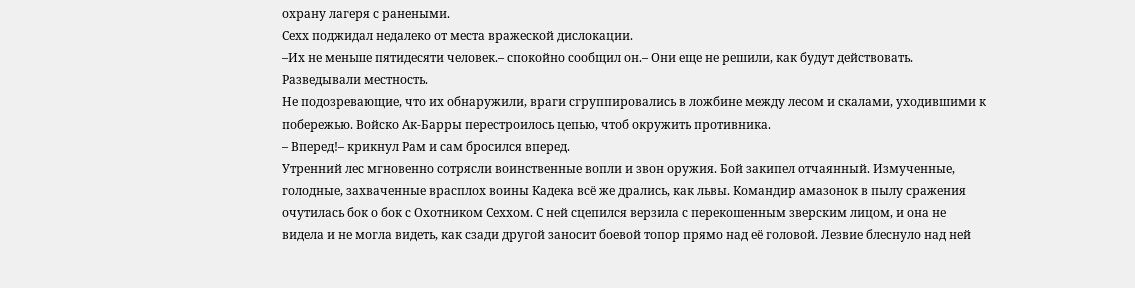охрану лагеря с ранеными.
Сехх поджидал недалеко от места вражеской дислокации.
–Их не меньше пятидесяти человек.– спокойно сообщил он.– Они еще не решили, как будут действовать. Разведывали местность.
Не подозревающие, что их обнаружили, враги сгруппировались в ложбине между лесом и скалами, уходившими к побережью. Войско Ак-Барры перестроилось цепью, чтоб окружить противника.
– Вперед!– крикнул Рам и сам бросился вперед.
Утренний лес мгновенно сотрясли воинственные вопли и звон оружия. Бой закипел отчаянный. Измученные, голодные, захваченные врасплох воины Кадека всё же дрались, как львы. Командир амазонок в пылу сражения очутилась бок о бок с Охотником Сеххом. С ней сцепился верзила с перекошенным зверским лицом, и она не видела и не могла видеть, как сзади другой заносит боевой топор прямо над её головой. Лезвие блеснуло над ней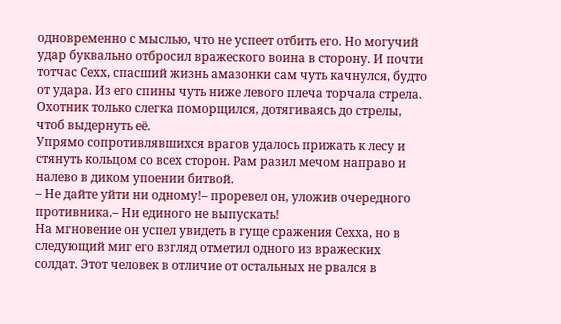одновременно с мыслью, что не успеет отбить его. Но могучий удар буквально отбросил вражеского воина в сторону. И почти тотчас Сехх, спасший жизнь амазонки сам чуть качнулся, будто от удара. Из его спины чуть ниже левого плеча торчала стрела. Охотник только слегка поморщился, дотягиваясь до стрелы, чтоб выдернуть её.
Упрямо сопротивлявшихся врагов удалось прижать к лесу и стянуть кольцом со всех сторон. Рам разил мечом направо и налево в диком упоении битвой.
– Не дайте уйти ни одному!– проревел он, уложив очередного противника.– Ни единого не выпускать!
На мгновение он успел увидеть в гуще сражения Сехха, но в следующий миг его взгляд отметил одного из вражеских солдат. Этот человек в отличие от остальных не рвался в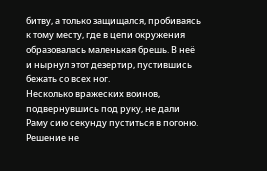битву, а только защищался, пробиваясь к тому месту, где в цепи окружения образовалась маленькая брешь. В неё и нырнул этот дезертир, пустившись бежать со всех ног.
Несколько вражеских воинов, подвернувшись под руку, не дали Раму сию секунду пуститься в погоню. Решение не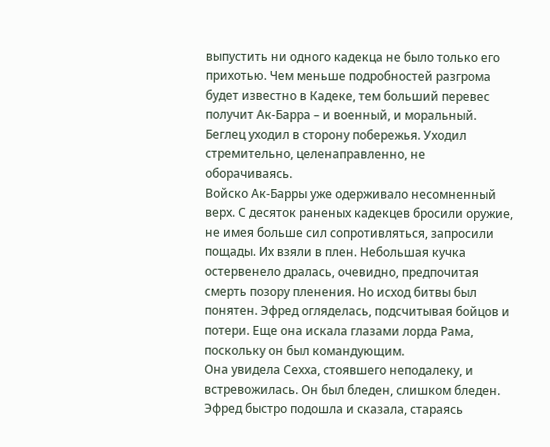выпустить ни одного кадекца не было только его прихотью. Чем меньше подробностей разгрома будет известно в Кадеке, тем больший перевес получит Ак-Барра – и военный, и моральный. Беглец уходил в сторону побережья. Уходил стремительно, целенаправленно, не оборачиваясь.
Войско Ак-Барры уже одерживало несомненный верх. С десяток раненых кадекцев бросили оружие, не имея больше сил сопротивляться, запросили пощады. Их взяли в плен. Небольшая кучка остервенело дралась, очевидно, предпочитая смерть позору пленения. Но исход битвы был понятен. Эфред огляделась, подсчитывая бойцов и потери. Еще она искала глазами лорда Рама, поскольку он был командующим.
Она увидела Сехха, стоявшего неподалеку, и встревожилась. Он был бледен, слишком бледен. Эфред быстро подошла и сказала, стараясь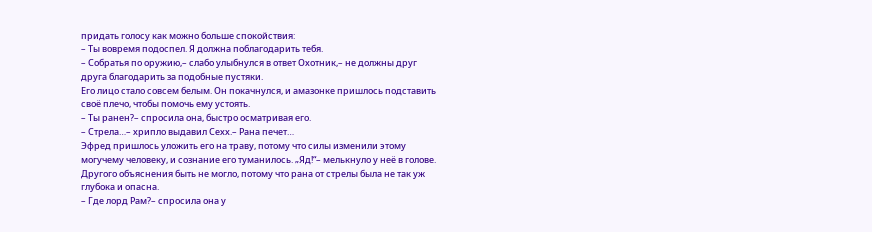придать голосу как можно больше спокойствия:
– Ты вовремя подоспел. Я должна поблагодарить тебя.
– Собратья по оружию,– слабо улыбнулся в ответ Охотник,– не должны друг друга благодарить за подобные пустяки.
Его лицо стало совсем белым. Он покачнулся, и амазонке пришлось подставить своё плечо, чтобы помочь ему устоять.
– Ты ранен?– спросила она, быстро осматривая его.
– Стрела…– хрипло выдавил Сехх.– Рана печет…
Эфред пришлось уложить его на траву, потому что силы изменили этому могучему человеку, и сознание его туманилось. „Яд!“– мелькнуло у неё в голове. Другого объяснения быть не могло, потому что рана от стрелы была не так уж глубока и опасна.
– Где лорд Рам?– спросила она у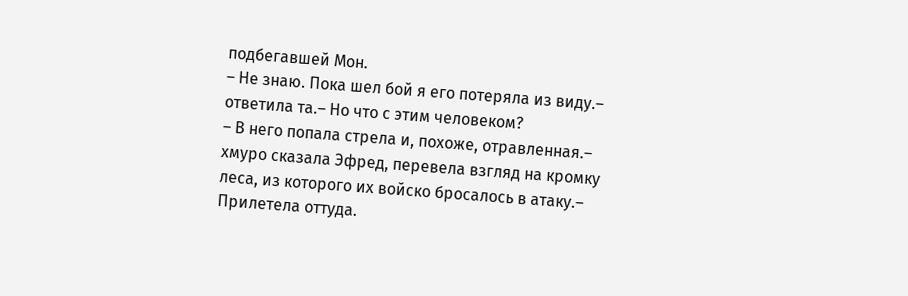подбегавшей Мон.
– Не знаю. Пока шел бой я его потеряла из виду.– ответила та.– Но что с этим человеком?
– В него попала стрела и, похоже, отравленная.– хмуро сказала Эфред, перевела взгляд на кромку леса, из которого их войско бросалось в атаку.– Прилетела оттуда.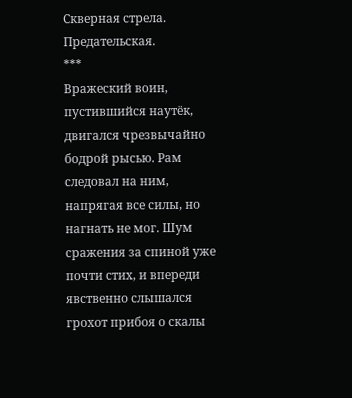Скверная стрела. Предательская.
***
Вражеский воин, пустившийся наутёк, двигался чрезвычайно бодрой рысью. Рам следовал на ним, напрягая все силы, но нагнать не мог. Шум сражения за спиной уже почти стих, и впереди явственно слышался грохот прибоя о скалы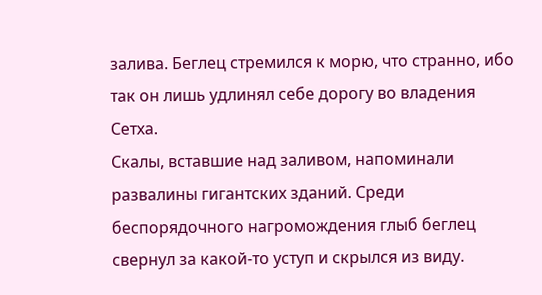залива. Беглец стремился к морю, что странно, ибо так он лишь удлинял себе дорогу во владения Сетха.
Скалы, вставшие над заливом, напоминали развалины гигантских зданий. Среди беспорядочного нагромождения глыб беглец свернул за какой-то уступ и скрылся из виду.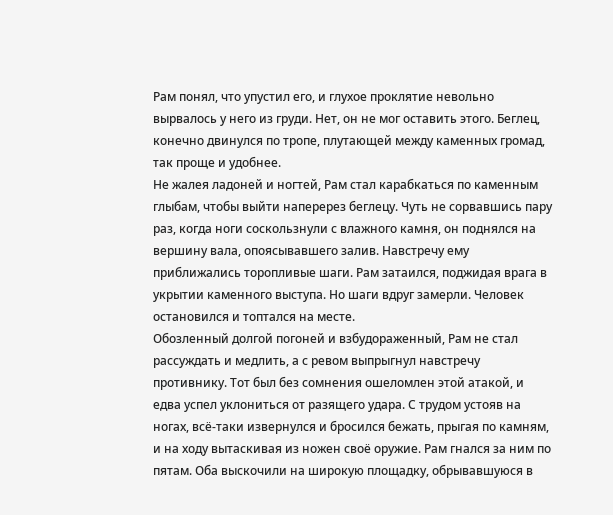Рам понял, что упустил его, и глухое проклятие невольно вырвалось у него из груди. Нет, он не мог оставить этого. Беглец, конечно двинулся по тропе, плутающей между каменных громад, так проще и удобнее.
Не жалея ладоней и ногтей, Рам стал карабкаться по каменным глыбам, чтобы выйти наперерез беглецу. Чуть не сорвавшись пару раз, когда ноги соскользнули с влажного камня, он поднялся на вершину вала, опоясывавшего залив. Навстречу ему приближались торопливые шаги. Рам затаился, поджидая врага в укрытии каменного выступа. Но шаги вдруг замерли. Человек остановился и топтался на месте.
Обозленный долгой погоней и взбудораженный, Рам не стал рассуждать и медлить, а с ревом выпрыгнул навстречу противнику. Тот был без сомнения ошеломлен этой атакой, и едва успел уклониться от разящего удара. С трудом устояв на ногах, всё-таки извернулся и бросился бежать, прыгая по камням, и на ходу вытаскивая из ножен своё оружие. Рам гнался за ним по пятам. Оба выскочили на широкую площадку, обрывавшуюся в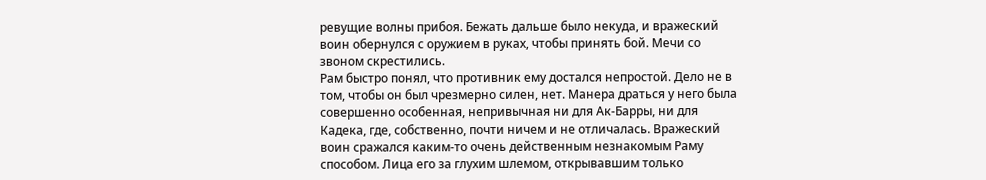ревущие волны прибоя. Бежать дальше было некуда, и вражеский воин обернулся с оружием в руках, чтобы принять бой. Мечи со звоном скрестились.
Рам быстро понял, что противник ему достался непростой. Дело не в том, чтобы он был чрезмерно силен, нет. Манера драться у него была совершенно особенная, непривычная ни для Ак-Барры, ни для Кадека, где, собственно, почти ничем и не отличалась. Вражеский воин сражался каким-то очень действенным незнакомым Раму способом. Лица его за глухим шлемом, открывавшим только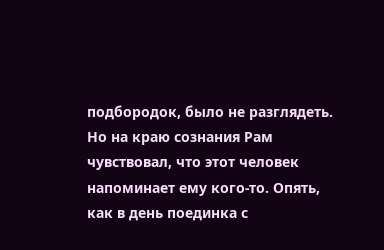подбородок, было не разглядеть. Но на краю сознания Рам чувствовал, что этот человек напоминает ему кого-то. Опять, как в день поединка с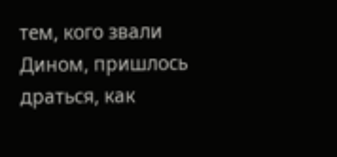тем, кого звали Дином, пришлось драться, как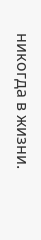никогда в жизни.